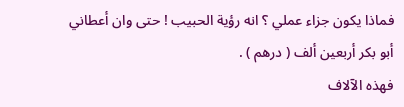فماذا يكون جزاء عملي ؟ انه رؤية الحبيب ! حتى وان أعطاني أبو بكر أربعين ألف ( درهم ) .
فهذه الآلاف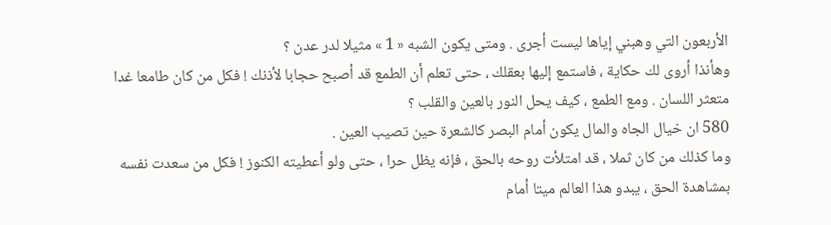الأربعون التي وهبني إياها ليست أجرى . ومتى يكون الشبه « 1 » مثيلا لدر عدن ؟
وهأنذا أروى لك حكاية ، فاستمع إليها بعقلك ، حتى تعلم أن الطمع قد أصبح حجابا لأذنك ! فكل من كان طامعا غدا متعثر اللسان . ومع الطمع ، كيف يحل النور بالعين والقلب ؟
580 ان خيال الجاه والمال يكون أمام البصر كالشعرة حين تصيب العين .
وما كذلك من كان ثملا ، قد امتلأت روحه بالحق ، فإنه يظل حرا ، حتى ولو أعطيته الكنوز ! فكل من سعدت نفسه بمشاهدة الحق ، يبدو هذا العالم ميتا أمام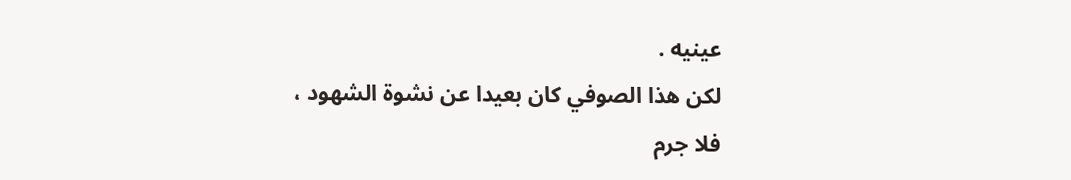عينيه .
لكن هذا الصوفي كان بعيدا عن نشوة الشهود ، فلا جرم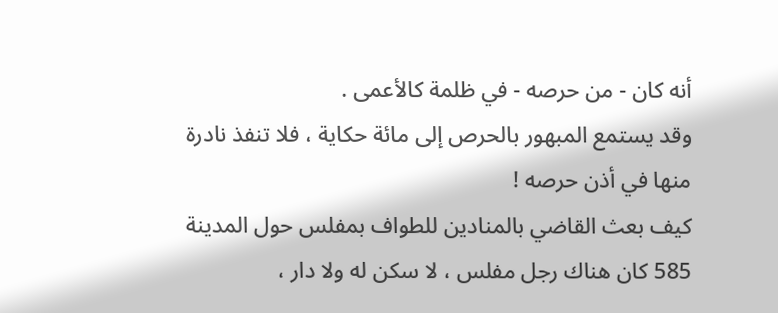أنه كان - من حرصه - في ظلمة كالأعمى .
وقد يستمع المبهور بالحرص إلى مائة حكاية ، فلا تنفذ نادرة منها في أذن حرصه !
كيف بعث القاضي بالمنادين للطواف بمفلس حول المدينة
585 كان هناك رجل مفلس ، لا سكن له ولا دار ،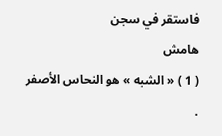فاستقر في سجن
هامش
( 1 ) « الشبه » هو النحاس الأصفر .